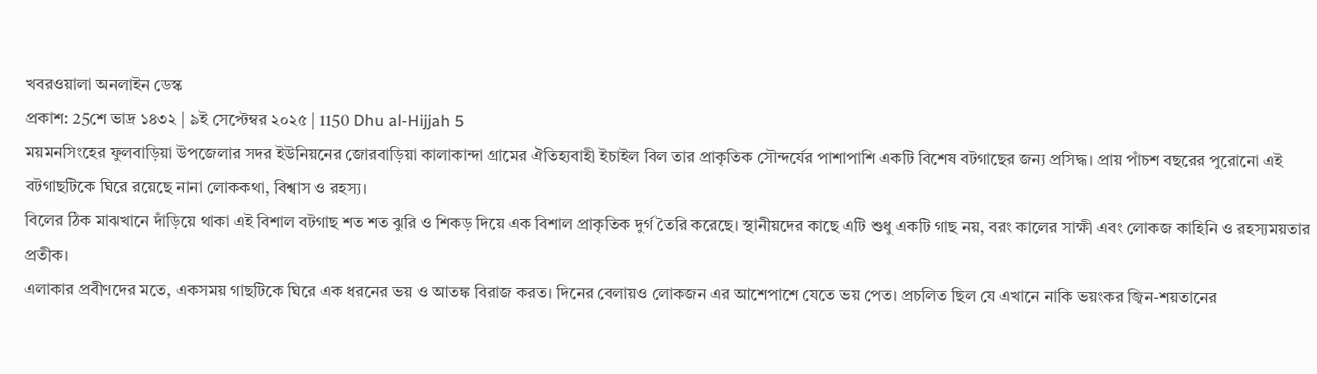খবরওয়ালা অনলাইন ডেস্ক
প্রকাশ: 25শে ভাদ্র ১৪৩২ | ৯ই সেপ্টেম্বর ২০২৫ | 1150 Dhu al-Hijjah 5
ময়মনসিংহের ফুলবাড়িয়া উপজেলার সদর ইউনিয়নের জোরবাড়িয়া কালাকান্দা গ্রামের ঐতিহ্যবাহী ইচাইল বিল তার প্রাকৃতিক সৌন্দর্যের পাশাপাশি একটি বিশেষ বটগাছের জন্য প্রসিদ্ধ। প্রায় পাঁচশ বছরের পুরোনো এই বটগাছটিকে ঘিরে রয়েছে নানা লোককথা, বিশ্বাস ও রহস্য।
বিলের ঠিক মাঝখানে দাঁড়িয়ে থাকা এই বিশাল বটগাছ শত শত ঝুরি ও শিকড় দিয়ে এক বিশাল প্রাকৃতিক দুর্গ তৈরি করেছে। স্থানীয়দের কাছে এটি শুধু একটি গাছ নয়, বরং কালের সাক্ষী এবং লোকজ কাহিনি ও রহস্যময়তার প্রতীক।
এলাকার প্রবীণদের মতে, একসময় গাছটিকে ঘিরে এক ধরনের ভয় ও আতঙ্ক বিরাজ করত। দিনের বেলায়ও লোকজন এর আশেপাশে যেতে ভয় পেত। প্রচলিত ছিল যে এখানে নাকি ভয়ংকর জ্বিন-শয়তানের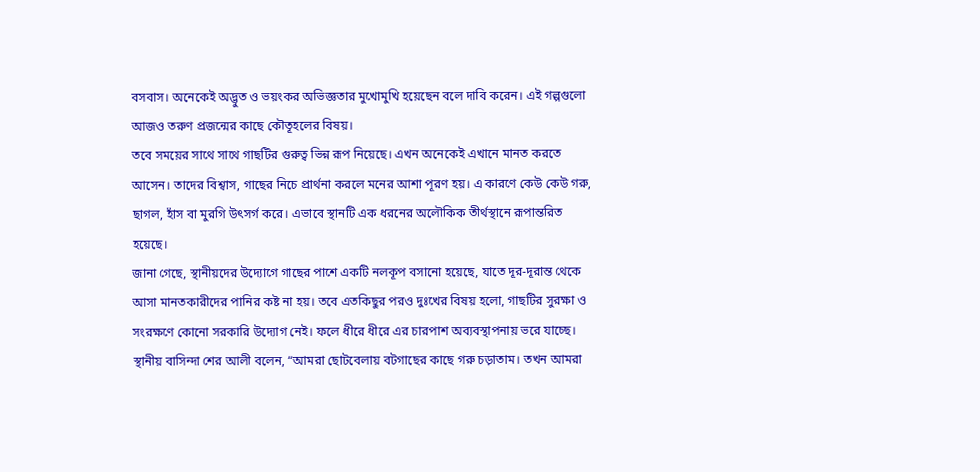বসবাস। অনেকেই অদ্ভুত ও ভয়ংকর অভিজ্ঞতার মুখোমুখি হয়েছেন বলে দাবি করেন। এই গল্পগুলো আজও তরুণ প্রজন্মের কাছে কৌতূহলের বিষয়।
তবে সময়ের সাথে সাথে গাছটির গুরুত্ব ভিন্ন রূপ নিয়েছে। এখন অনেকেই এখানে মানত করতে আসেন। তাদের বিশ্বাস, গাছের নিচে প্রার্থনা করলে মনের আশা পূরণ হয়। এ কারণে কেউ কেউ গরু, ছাগল, হাঁস বা মুরগি উৎসর্গ করে। এভাবে স্থানটি এক ধরনের অলৌকিক তীর্থস্থানে রূপান্তরিত হয়েছে।
জানা গেছে, স্থানীয়দের উদ্যোগে গাছের পাশে একটি নলকূপ বসানো হয়েছে, যাতে দূর-দূরান্ত থেকে আসা মানতকারীদের পানির কষ্ট না হয়। তবে এতকিছুর পরও দুঃখের বিষয় হলো, গাছটির সুরক্ষা ও সংরক্ষণে কোনো সরকারি উদ্যোগ নেই। ফলে ধীরে ধীরে এর চারপাশ অব্যবস্থাপনায় ভরে যাচ্ছে।
স্থানীয় বাসিন্দা শের আলী বলেন, “আমরা ছোটবেলায় বটগাছের কাছে গরু চড়াতাম। তখন আমরা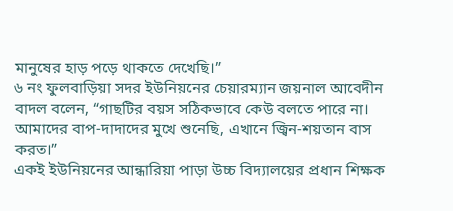মানুষের হাড় পড়ে থাকতে দেখেছি।”
৬ নং ফুলবাড়িয়া সদর ইউনিয়নের চেয়ারম্যান জয়নাল আবেদীন বাদল বলেন, “গাছটির বয়স সঠিকভাবে কেউ বলতে পারে না। আমাদের বাপ-দাদাদের মুখে শুনেছি, এখানে জ্বিন-শয়তান বাস করত।”
একই ইউনিয়নের আন্ধারিয়া পাড়া উচ্চ বিদ্যালয়ের প্রধান শিক্ষক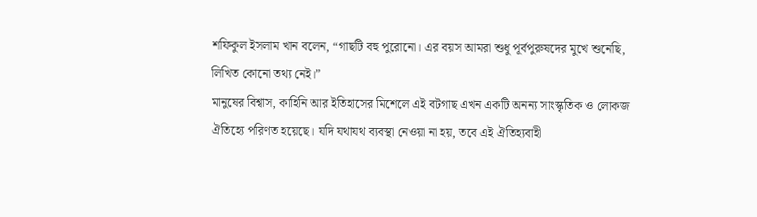শফিকুল ইসলাম খান বলেন, “গাছটি বহু পুরোনো। এর বয়স আমরা শুধু পূর্বপুরুষদের মুখে শুনেছি, লিখিত কোনো তথ্য নেই।”
মানুষের বিশ্বাস, কাহিনি আর ইতিহাসের মিশেলে এই বটগাছ এখন একটি অনন্য সাংস্কৃতিক ও লোকজ ঐতিহ্যে পরিণত হয়েছে। যদি যথাযথ ব্যবস্থা নেওয়া না হয়, তবে এই ঐতিহ্যবাহী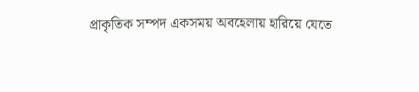প্রাকৃতিক সম্পদ একসময় অবহেলায় হারিয়ে যেতে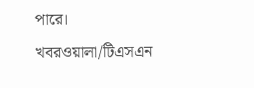পারে।
খবরওয়ালা/টিএসএন